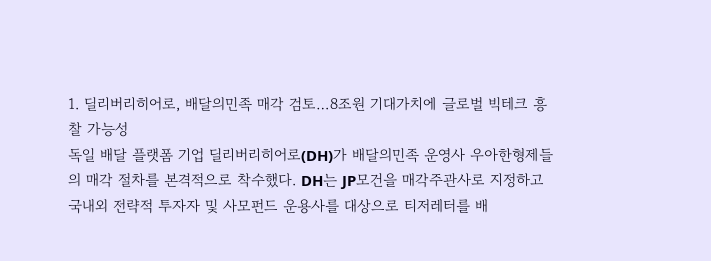1. 딜리버리히어로, 배달의민족 매각 검토…8조원 기대가치에 글로벌 빅테크 흥찰 가능성
독일 배달 플랫폼 기업 딜리버리히어로(DH)가 배달의민족 운영사 우아한형제들의 매각 절차를 본격적으로 착수했다. DH는 JP모건을 매각주관사로 지정하고 국내외 전략적 투자자 및 사모펀드 운용사를 대상으로 티저레터를 배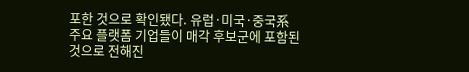포한 것으로 확인됐다. 유럽·미국·중국系 주요 플랫폼 기업들이 매각 후보군에 포함된 것으로 전해진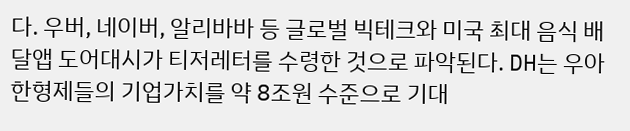다. 우버, 네이버, 알리바바 등 글로벌 빅테크와 미국 최대 음식 배달앱 도어대시가 티저레터를 수령한 것으로 파악된다. DH는 우아한형제들의 기업가치를 약 8조원 수준으로 기대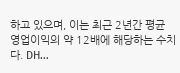하고 있으며, 이는 최근 2년간 평균 영업이익의 약 12배에 해당하는 수치다. DH...